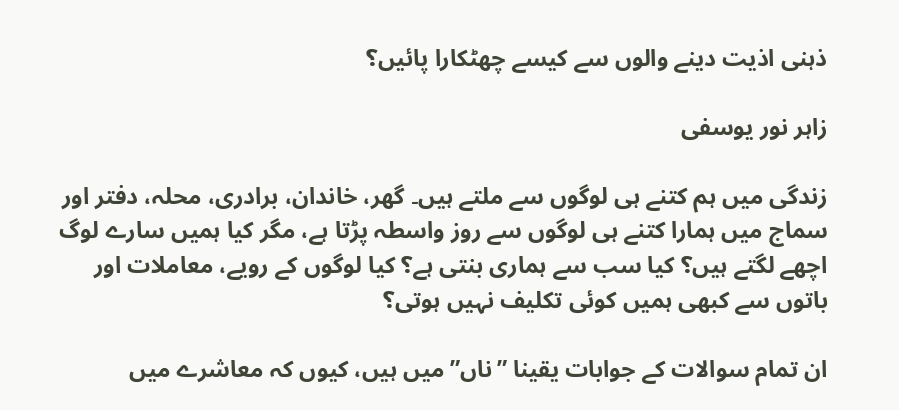ذہنی اذیت دینے والوں سے کیسے چھٹکارا پائیں؟

زاہر نور یوسفی

زندگی میں ہم کتنے ہی لوگوں سے ملتے ہیں۔ گھر، خاندان، برادری، محلہ، دفتر اور سماج میں ہمارا کتنے ہی لوگوں سے روز واسطہ پڑتا ہے، مگر کیا ہمیں سارے لوگ اچھے لگتے ہیں؟ کیا سب سے ہماری بنتی ہے؟ کیا لوگوں کے رویے، معاملات اور باتوں سے کبھی ہمیں کوئی تکلیف نہیں ہوتی؟

ان تمام سوالات کے جوابات یقینا ”ناں” میں ہیں، کیوں کہ معاشرے میں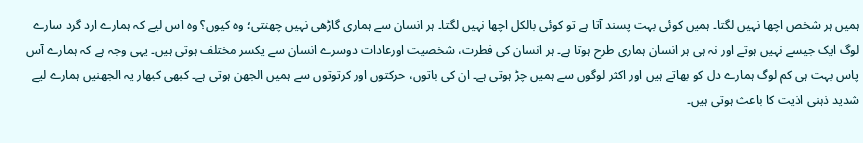ہمیں ہر شخص اچھا نہیں لگتا۔ ہمیں کوئی بہت پسند آتا ہے تو کوئی بالکل اچھا نہیں لگتا۔ ہر انسان سے ہماری گاڑھی نہیں چھنتی؛ وہ کیوں؟ وہ اس لیے کہ ہمارے ارد گرد سارے لوگ ایک جیسے نہیں ہوتے اور نہ ہی ہر انسان ہماری طرح ہوتا ہے۔ ہر انسان کی فطرت، شخصیت اورعادات دوسرے انسان سے یکسر مختلف ہوتی ہیں۔ یہی وجہ ہے کہ ہمارے آس پاس بہت ہی کم لوگ ہمارے دل کو بھاتے ہیں اور اکثر لوگوں سے ہمیں چڑ ہوتی ہے۔ ان کی باتوں، حرکتوں اور کرتوتوں سے ہمیں الجھن ہوتی ہے۔ کبھی کبھار یہ الجھنیں ہمارے لیے شدید ذہنی اذیت کا باعث ہوتی ہیں۔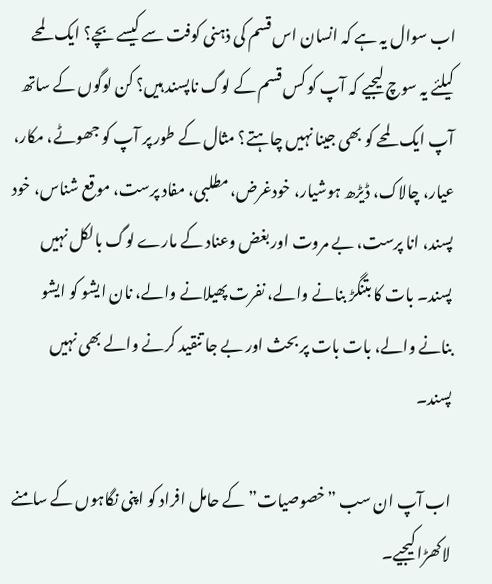اب سوال یہ ہے کہ انسان اس قسم کی ذہنی کوفت سے کیسے بچے؟ ایک لمحے کیلئے یہ سوچ لیجیے کہ آپ کو کس قسم کے لوگ ناپسند ہیں؟ کن لوگوں کے ساتھ آپ ایک لمحے کو بھی جینا نہیں چاہتے؟ مثال کے طور پر آپ کو جھوٹے، مکار، عیار، چالاک، ڈیڑھ ہوشیار، خودغرض، مطلبی، مفاد پرست، موقع شناس، خود پسند، انا پرست، بے مروت اور بغض وعناد کے مارے لوگ بالکل نہیں پسند۔ بات کا بتنگڑ بنانے والے، نفرت پھیلانے والے، نان ایشو کو ایشو بنانے والے، بات بات پر بحث اور بے جا تنقید کرنے والے بھی نہیں پسند۔

اب آپ ان سب ”خصوصیات” کے حامل افراد کو اپنی نگاہوں کے سامنے لاکھڑا کیجیے۔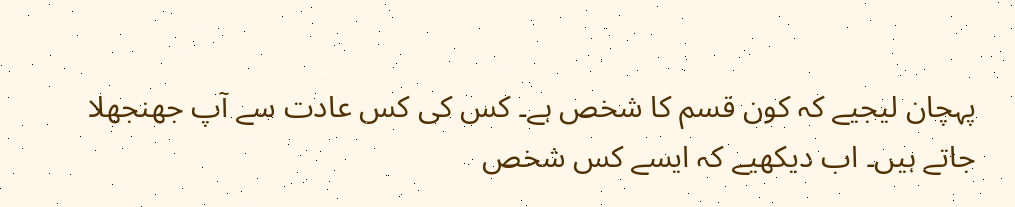پہچان لیجیے کہ کون قسم کا شخص ہے۔ کس کی کس عادت سے آپ جھنجھلا جاتے ہیں۔ اب دیکھیے کہ ایسے کس شخص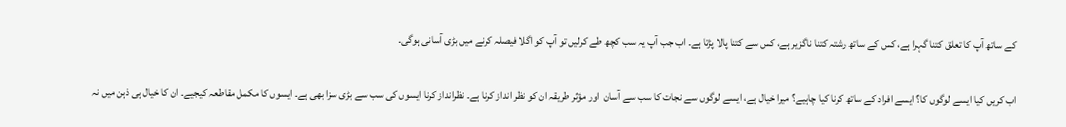کے ساتھ آپ کا تعلق کتنا گہرا ہے، کس کے ساتھ رشتہ کتنا ناگزیر ہے، کس سے کتنا پالا پڑتا ہے۔ اب جب آپ یہ سب کچھ طے کرلیں تو آپ کو اگلا فیصلہ کرنے میں بڑی آسانی ہوگی۔

اب کریں کیا ایسے لوگوں کا؟ ایسے افراد کے ساتھ کرنا کیا چاہیے؟ میرا خیال ہے، ایسے لوگوں سے نجات کا سب سے آسان  اور مؤثر طریقہ ان کو نظر انداز کرنا ہے۔ نظرانداز کرنا ایسوں کی سب سے بڑی سزا بھی ہے۔ ایسوں کا مکمل مقاطعہ کیجیے۔ ان کا خیال ہی ذہن میں نہ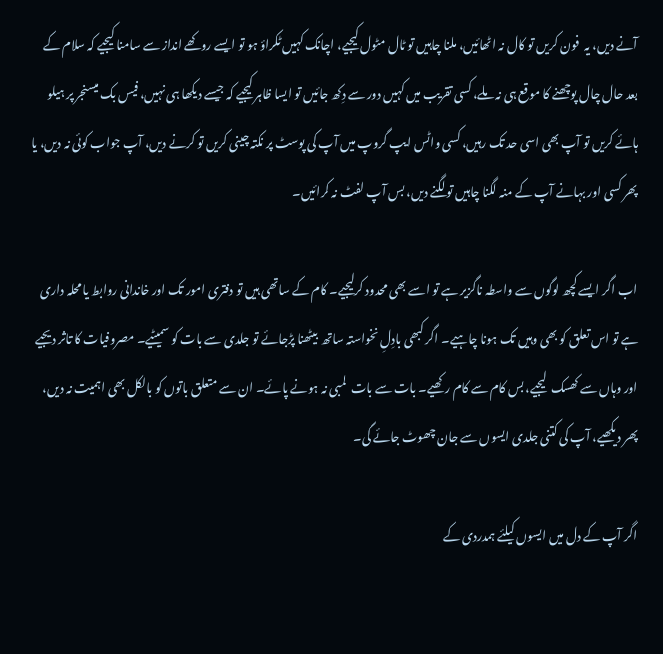آنے دیں، یہ  فون کریں تو کال نہ اٹھائیں، ملنا چاہیں تو ٹال مٹول کیجیے، اچانک کہیں ٹکراؤ ہو تو ایسے روکھے انداز سے سامنا کیجیے کہ سلام کے بعد حال چال پوچھنے کا موقع ہی نہ ملے، کسی تقریب میں کہیں دور سے دِکھ جائیں تو ایسا ظاہر کیجیے کہ جیسے دیکھا ہی نہیں، فیس بک میسنجر پر ہیلو ہائے کریں تو آپ بھی اسی حد تک رہیں، کسی واٹس ایپ گروپ میں آپ کی پوسٹ پر نکتہ چینی کریں تو کرنے دیں، آپ جواب کوئی نہ دیں، یا پھر کسی اور بہانے آپ کے منہ لگنا چاہیں تو لگنے دیں، بس آپ لفٹ نہ کرائیں۔

اب اگر ایسے کچھ لوگوں سے واسطہ ناگزیر ہے تو اسے بھی محدود کرلیجیے۔ کام کے ساتھی ہیں تو دفتری امور تک اور خاندانی روابط یا محلہ داری ہے تو اس تعلق کو بھی وہیں تک ہونا چاہیے۔ اگر کبھی بادِلِ نخواستہ ساتھ  بیٹھنا پڑجائے تو جلدی سے بات کو سمیٹیے۔ مصروفیات کا تاثر دیجیے اور وہاں سے کھسک  لیجیے، بس کام سے کام رکھیے۔ بات سے بات  لمبی نہ ہونے پائے۔ ان سے متعلق باتوں کو بالکل بھی اہمیت نہ دیں، پھر دیکھیے، آپ کی کتنی جلدی ایسوں سے جان چھوٹ جائے گی۔

اگر آپ کے دل میں ایسوں کیلئے ہمدردی کے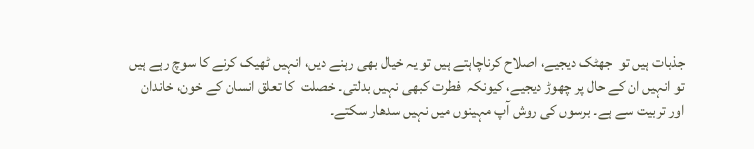جذبات ہیں تو  جھٹک دیجیے، اصلاح کرناچاہتے ہیں تو یہ خیال بھی رہنے دیں، انہیں ٹھیک کرنے کا سوچ رہے ہیں تو انہیں ان کے حال پر چھوڑ دیجیے، کیونکہ  فطرت کبھی نہیں بدلتی۔ خصلت  کا تعلق انسان کے خون، خاندان اور تربیت سے ہے۔ برسوں کی روش آپ مہینوں میں نہیں سدھار سکتے۔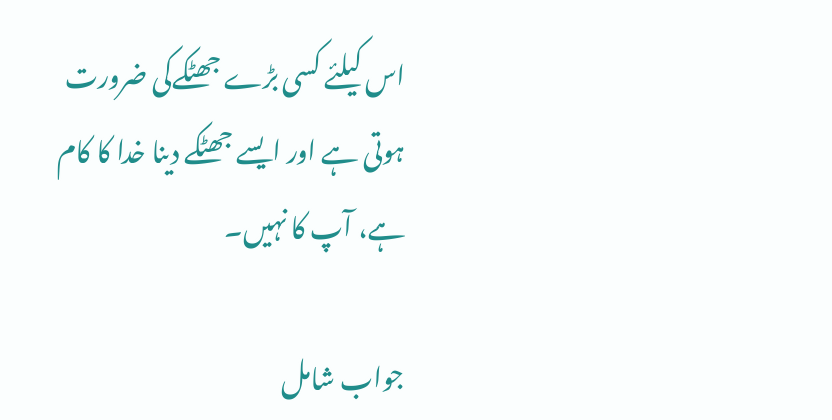اس کیلئے کسی بڑے جھٹکےکی ضرورت ہوتی ہے اور ایسے جھٹکے دینا خدا کا کام ہے، آپ کا نہیں۔

جواب شامل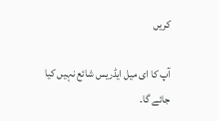کریں

آپ کا ای میل ایڈریس شائع نہیں کیا جائے گا۔